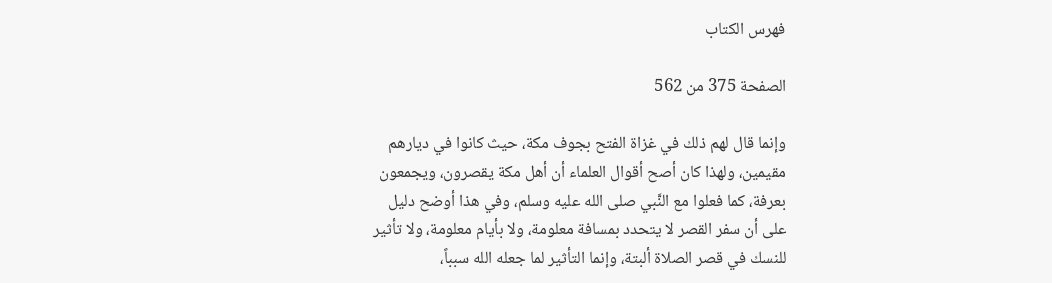فهرس الكتاب

الصفحة 375 من 562

وإنما قال لهم ذلك في غزاة الفتح بجوف مكة، حيث كانوا في ديارهم مقيمين، ولهذا كان أصح أقوال العلماء أن أهل مكة يقصرون، ويجمعون بعرفة، كما فعلوا مع النَّبي صلى الله عليه وسلم، وفي هذا أوضح دليل على أن سفر القصر لا يتحدد بمسافة معلومة، ولا بأيام معلومة، ولا تأثير للنسك في قصر الصلاة ألبتة، وإنما التأثير لما جعله الله سبباً،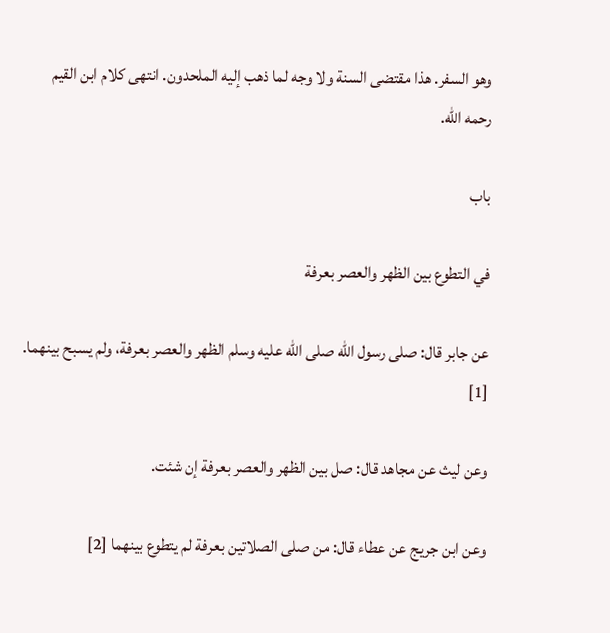وهو السفر. هذا مقتضى السنة ولا وجه لما ذهب إليه الملحدون. انتهى كلام ابن القيم رحمه الله.

باب

في التطوع بين الظهر والعصر بعرفة

عن جابر قال: صلى رسول الله صلى الله عليه وسلم الظهر والعصر بعرفة، ولم يسبح بينهما. [1]

وعن ليث عن مجاهد قال: صل بين الظهر والعصر بعرفة إن شئت.

وعن ابن جريج عن عطاء قال: من صلى الصلاتين بعرفة لم يتطوع بينهما [2]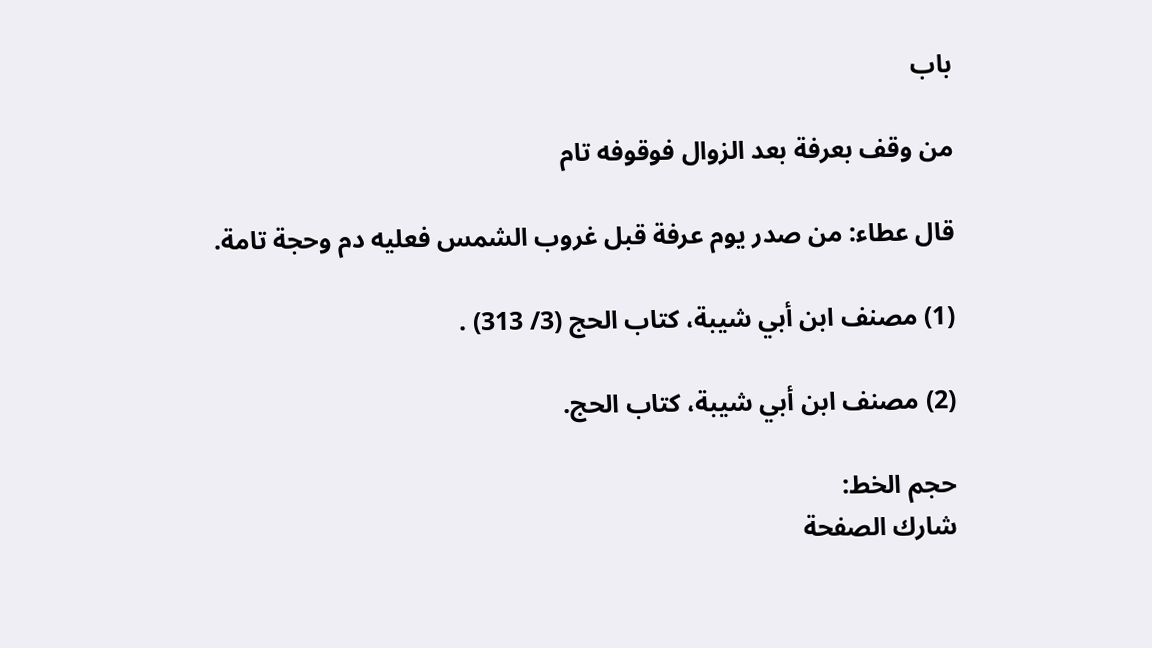باب

من وقف بعرفة بعد الزوال فوقوفه تام

قال عطاء: من صدر يوم عرفة قبل غروب الشمس فعليه دم وحجة تامة.

(1) مصنف ابن أبي شيبة، كتاب الحج (3/ 313) .

(2) مصنف ابن أبي شيبة، كتاب الحج.

حجم الخط:
شارك الصفحة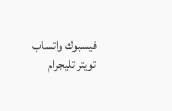فيسبوك واتساب تويتر تليجرام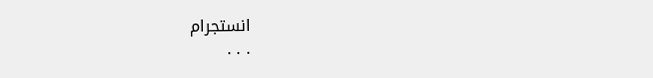انستجرام
. . .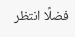فضلًا انتظر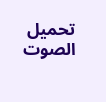تحميل الصوت